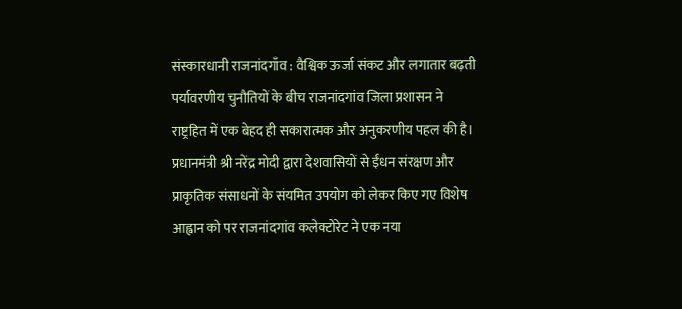संस्कारधानी राजनांदगाँव : वैश्विक ऊर्जा संकट और लगातार बढ़ती पर्यावरणीय चुनौतियों के बीच राजनांदगांव जिला प्रशासन ने राष्ट्रहित में एक बेहद ही सकारात्मक और अनुकरणीय पहल की है। प्रधानमंत्री श्री नरेंद्र मोदी द्वारा देशवासियों से ईंधन संरक्षण और प्राकृतिक संसाधनों के संयमित उपयोग को लेकर किए गए विशेष आह्वान को पर राजनांदगांव कलेक्टोरेट ने एक नया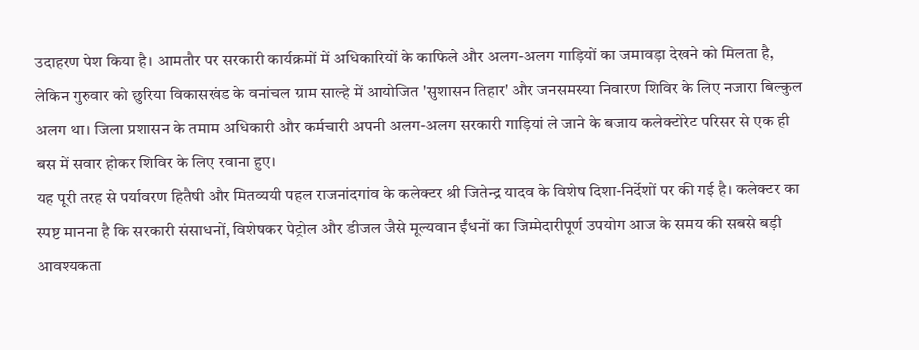उदाहरण पेश किया है। आमतौर पर सरकारी कार्यक्रमों में अधिकारियों के काफिले और अलग-अलग गाड़ियों का जमावड़ा देखने को मिलता है, लेकिन गुरुवार को छुरिया विकासखंड के वनांचल ग्राम साल्हे में आयोजित 'सुशासन तिहार' और जनसमस्या निवारण शिविर के लिए नजारा बिल्कुल अलग था। जिला प्रशासन के तमाम अधिकारी और कर्मचारी अपनी अलग-अलग सरकारी गाड़ियां ले जाने के बजाय कलेक्टोरेट परिसर से एक ही बस में सवार होकर शिविर के लिए रवाना हुए।
यह पूरी तरह से पर्यावरण हितैषी और मितव्ययी पहल राजनांदगांव के कलेक्टर श्री जितेन्द्र यादव के विशेष दिशा-निर्देशों पर की गई है। कलेक्टर का स्पष्ट मानना है कि सरकारी संसाधनों, विशेषकर पेट्रोल और डीजल जैसे मूल्यवान ईंधनों का जिम्मेदारीपूर्ण उपयोग आज के समय की सबसे बड़ी आवश्यकता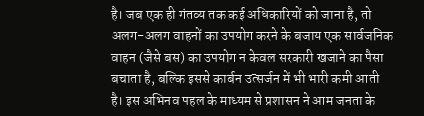है। जब एक ही गंतव्य तक कई अधिकारियों को जाना है, तो अलग-अलग वाहनों का उपयोग करने के बजाय एक सार्वजनिक वाहन (जैसे बस) का उपयोग न केवल सरकारी खजाने का पैसा बचाता है, बल्कि इससे कार्बन उत्सर्जन में भी भारी कमी आती है। इस अभिनव पहल के माध्यम से प्रशासन ने आम जनता के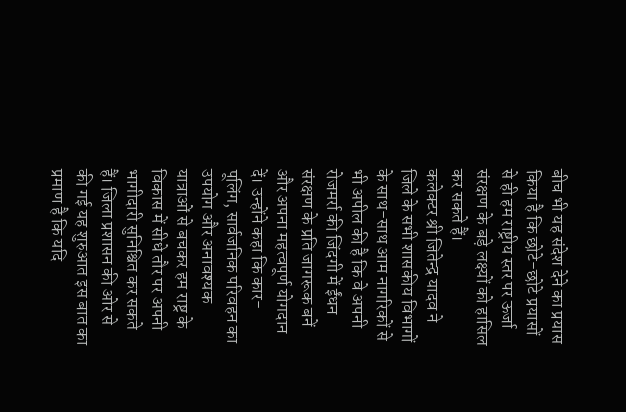बीच भी यह संदेश देने का प्रयास किया है कि छोटे-छोटे प्रयासों से ही हम राष्ट्रीय स्तर पर ऊर्जा संरक्षण के बड़े लक्ष्यों को हासिल कर सकते हैं।
कलेक्टर श्री जितेन्द्र यादव ने जिले के सभी शासकीय विभागों के साथ-साथ आम नागरिकों से भी अपील की है कि वे अपनी रोजमर्रा की जिंदगी में ईंधन संरक्षण के प्रति जागरूक बनें और अपना महत्वपूर्ण योगदान दें। उन्होंने कहा कि कार-पूलिंग, सार्वजनिक परिवहन का उपयोग और अनावश्यक यात्राओं से बचकर हम राष्ट्र के विकास में सीधे तौर पर अपनी भागीदारी सुनिश्चित कर सकते हैं। जिला प्रशासन की ओर से की गई यह शुरुआत इस बात का प्रमाण है कि यदि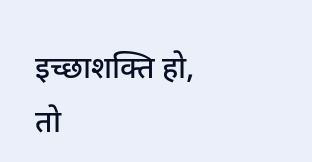इच्छाशक्ति हो, तो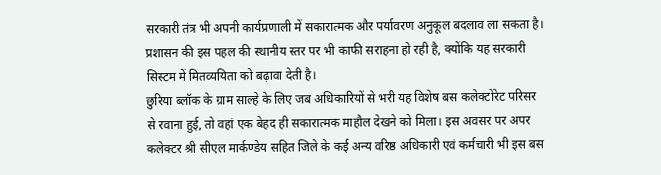सरकारी तंत्र भी अपनी कार्यप्रणाली में सकारात्मक और पर्यावरण अनुकूल बदलाव ला सकता है। प्रशासन की इस पहल की स्थानीय स्तर पर भी काफी सराहना हो रही है, क्योंकि यह सरकारी सिस्टम में मितव्ययिता को बढ़ावा देती है।
छुरिया ब्लॉक के ग्राम साल्हे के लिए जब अधिकारियों से भरी यह विशेष बस कलेक्टोरेट परिसर से रवाना हुई, तो वहां एक बेहद ही सकारात्मक माहौल देखने को मिला। इस अवसर पर अपर कलेक्टर श्री सीएल मार्कण्डेय सहित जिले के कई अन्य वरिष्ठ अधिकारी एवं कर्मचारी भी इस बस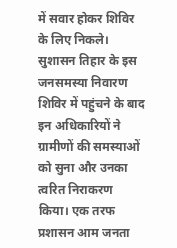में सवार होकर शिविर के लिए निकले। सुशासन तिहार के इस जनसमस्या निवारण शिविर में पहुंचने के बाद इन अधिकारियों ने ग्रामीणों की समस्याओं को सुना और उनका त्वरित निराकरण किया। एक तरफ प्रशासन आम जनता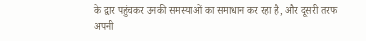के द्वार पहुंचकर उनकी समस्याओं का समाधान कर रहा है, और दूसरी तरफ अपनी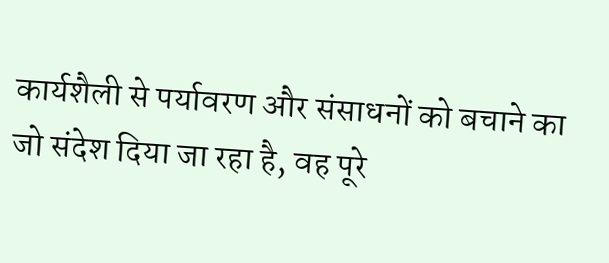कार्यशैली से पर्यावरण और संसाधनों को बचाने का जो संदेश दिया जा रहा है, वह पूरे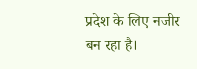प्रदेश के लिए नजीर बन रहा है।